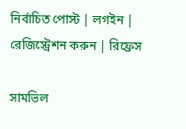নির্বাচিত পোস্ট | লগইন | রেজিস্ট্রেশন করুন | রিফ্রেস

সামভিল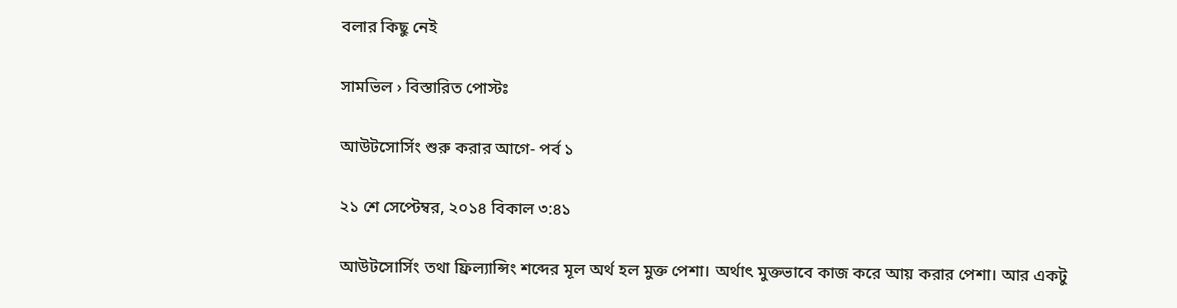বলার কিছু নেই

সামভিল › বিস্তারিত পোস্টঃ

আউটসোর্সিং শুরু করার আগে- পর্ব ১

২১ শে সেপ্টেম্বর, ২০১৪ বিকাল ৩:৪১

আউটসোর্সিং তথা ফ্রিল্যান্সিং শব্দের মূল অর্থ হল মুক্ত পেশা। অর্থাৎ মুক্তভাবে কাজ করে আয় করার পেশা। আর একটু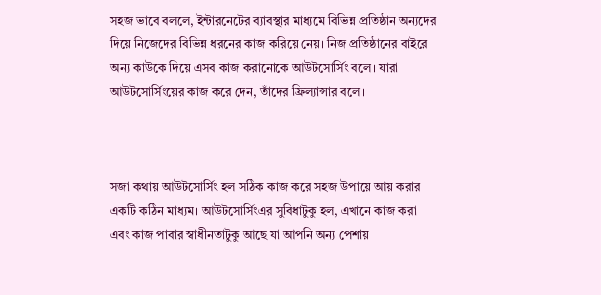সহজ ভাবে বললে, ইন্টারনেটের ব্যাবস্থার মাধ্যমে বিভিন্ন প্রতিষ্ঠান অন্যদের দিয়ে নিজেদের বিভিন্ন ধরনের কাজ করিয়ে নেয়। নিজ প্রতিষ্ঠানের বাইরে অন্য কাউকে দিয়ে এসব কাজ করানোকে আউটসোর্সিং বলে। যারা আউটসোর্সিংয়ের কাজ করে দেন, তাঁদের ফ্রিল্যান্সার বলে।



সজা কথায় আউটসোর্সিং হল সঠিক কাজ করে সহজ উপায়ে আয় করার একটি কঠিন মাধ্যম। আউটসোর্সিংএর সুবিধাটুকু হল, এখানে কাজ করা এবং কাজ পাবার স্বাধীনতাটুকু আছে যা আপনি অন্য পেশায়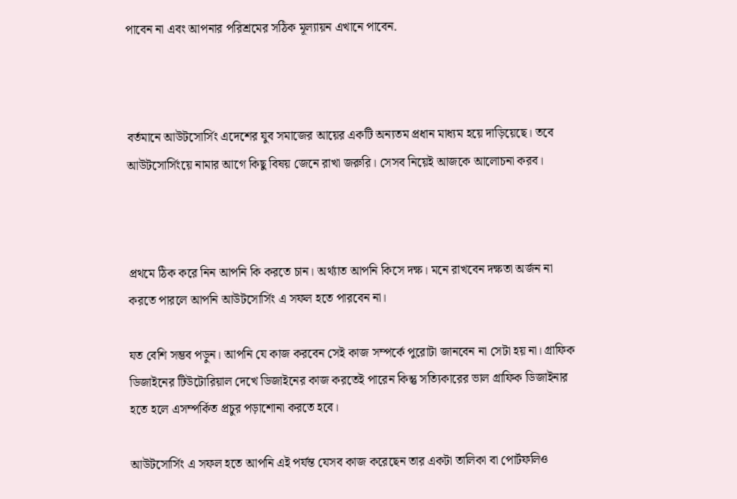পাবেন না এবং আপনার পরিশ্রমের সঠিক মূল্যায়ন এখানে পাবেন.



বর্তমানে আউটসোর্সিং এদেশের যুব সমাজের আয়ের একটি অন্যতম প্রধান মাধ্যম হয়ে দাড়িয়েছে। তবে আউটসোর্সিংয়ে নামার আগে কিছু বিষয় জেনে রাখা জরুরি। সেসব নিয়েই আজকে আলোচনা করব।



প্রথমে ঠিক করে নিন আপনি কি করতে চান। অর্থ্যাত আপনি কিসে দক্ষ। মনে রাখবেন দক্ষতা অর্জন না করতে পারলে আপনি আউটসোর্সিং এ সফল হতে পারবেন না।

যত বেশি সম্ভব পড়ুন। আপনি যে কাজ করবেন সেই কাজ সম্পর্কে পুরোটা জানবেন না সেটা হয় না। গ্রাফিক ডিজাইনের টিউটোরিয়াল দেখে ডিজাইনের কাজ করতেই পারেন কিন্তু সত্যিকারের ভাল গ্রাফিক ডিজাইনার হতে হলে এসম্পর্কিত প্রচুর পড়াশোনা করতে হবে।

আউটসোর্সিং এ সফল হতে আপনি এই পর্যন্ত যেসব কাজ করেছেন তার একটা তালিকা বা পোর্টফলিও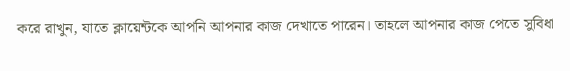করে রাখুন, যাতে ক্লায়েন্টকে আপনি আপনার কাজ দেখাতে পারেন। তাহলে আপনার কাজ পেতে সুবিধা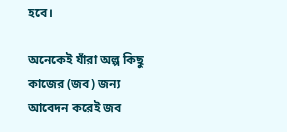হবে।

অনেকেই যাঁরা অল্প কিছু কাজের (জব) জন্য আবেদন করেই জব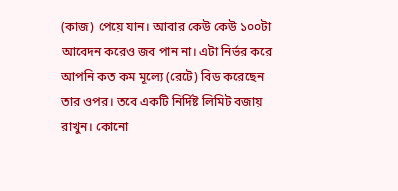(কাজ) পেয়ে যান। আবার কেউ কেউ ১০০টা আবেদন করেও জব পান না। এটা নির্ভর করে আপনি কত কম মূল্যে (রেটে) বিড করেছেন তার ওপর। তবে একটি নির্দিষ্ট লিমিট বজায় রাখুন। কোনো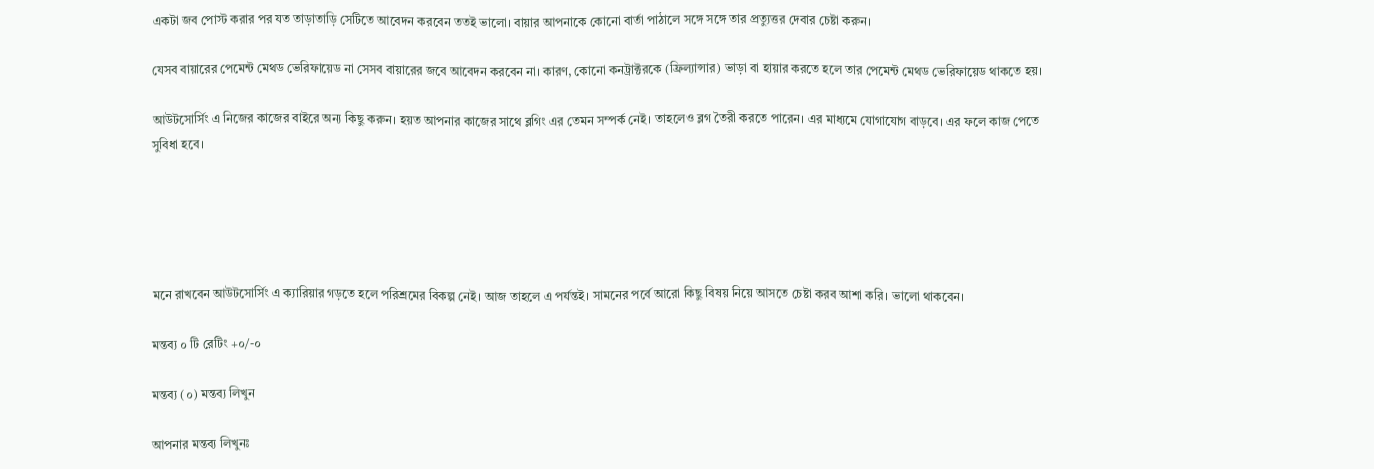একটা জব পোস্ট করার পর যত তাড়াতাড়ি সেটিতে আবেদন করবেন ততই ভালো। বায়ার আপনাকে কোনো বার্তা পাঠালে সঙ্গে সঙ্গে তার প্রত্যুত্তর দেবার চেষ্টা করুন।

যেসব বায়ারের পেমেন্ট মেথড ভেরিফায়েড না সেসব বায়ারের জবে আবেদন করবেন না। কারণ, কোনো কনট্রাক্টরকে (ফ্রিল্যান্সার) ভাড়া বা হায়ার করতে হলে তার পেমেন্ট মেথড ভেরিফায়েড থাকতে হয়।

আউটসোর্সিং এ নিজের কাজের বাইরে অন্য কিছু করুন। হয়ত আপনার কাজের সাথে ব্লগিং এর তেমন সম্পর্ক নেই। তাহলেও ব্লগ তৈরী করতে পারেন। এর মাধ্যমে যোগাযোগ বাড়বে। এর ফলে কাজ পেতে সুবিধা হবে।





মনে রাখবেন আউটসোর্সিং এ ক্যারিয়ার গড়তে হলে পরিশ্রমের বিকল্প নেই। আজ তাহলে এ পর্যন্তই। সামনের পর্বে আরো কিছু বিষয় নিয়ে আসতে চেষ্টা করব আশা করি। ভালো থাকবেন।

মন্তব্য ০ টি রেটিং +০/-০

মন্তব্য (০) মন্তব্য লিখুন

আপনার মন্তব্য লিখুনঃ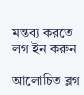মন্তব্য করতে লগ ইন করুন

আলোচিত ব্লগ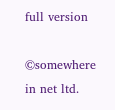full version

©somewhere in net ltd.